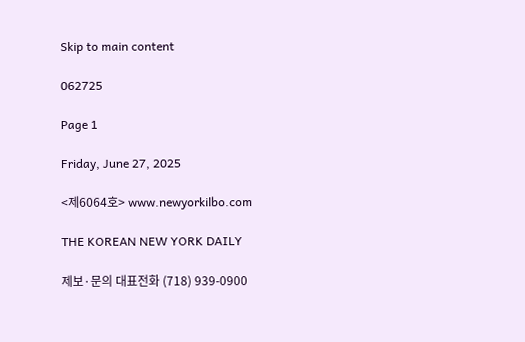Skip to main content

062725

Page 1

Friday, June 27, 2025

<제6064호> www.newyorkilbo.com

THE KOREAN NEW YORK DAILY

제보·문의 대표전화 (718) 939-0900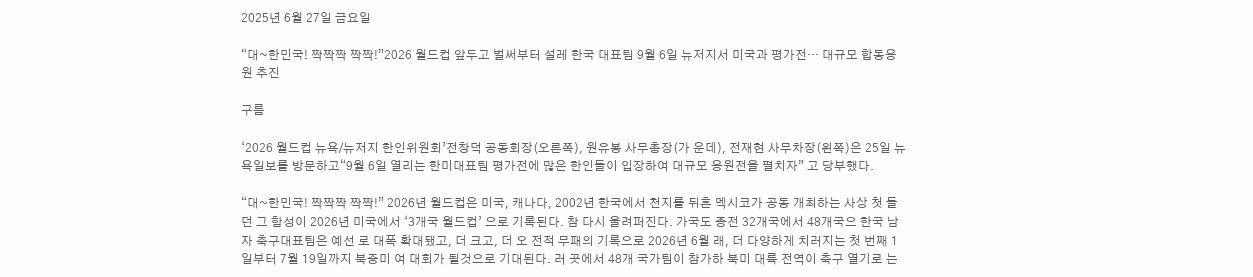2025년 6월 27일 금요일

“대~한민국! 짝짝짝 짝짝!”2026 월드컵 앞두고 벌써부터 설레 한국 대표팀 9월 6일 뉴저지서 미국과 평가전… 대규모 합동응원 추진

구름

‘2026 월드컵 뉴욕/뉴저지 한인위원회’전창덕 공동회장(오른쪽), 원유봉 사무총장(가 운데), 전재현 사무차장(왼쪽)은 25일 뉴욕일보를 방문하고“9월 6일 열리는 한미대표팀 평가전에 많은 한인들이 입장하여 대규모 응원전을 펼치자” 고 당부했다.

“대~한민국! 짝짝짝 짝짝!” 2026년 월드컵은 미국, 캐나다, 2002년 한국에서 천지를 뒤흔 멕시코가 공동 개최하는 사상 첫 들던 그 함성이 2026년 미국에서 ‘3개국 월드컵’ 으로 기록된다. 참 다시 울려퍼진다. 가국도 종전 32개국에서 48개국으 한국 남자 축구대표팀은 예선 로 대폭 확대됐고, 더 크고, 더 오 전적 무패의 기록으로 2026년 6월 래, 더 다양하게 치러지는 첫 번째 1일부터 7월 19일까지 북중미 여 대회가 될것으로 기대된다. 러 곳에서 48개 국가팀이 참가하 북미 대륙 전역이 축구 열기로 는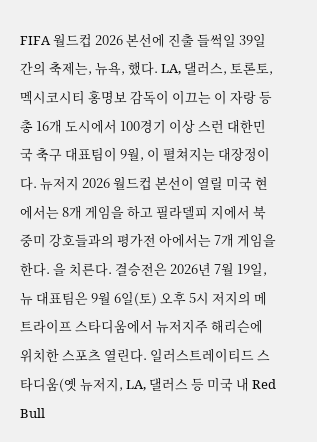FIFA 월드컵 2026 본선에 진출 들썩일 39일간의 축제는, 뉴욕, 했다. LA, 댈러스, 토론토, 멕시코시티 홍명보 감독이 이끄는 이 자랑 등 총 16개 도시에서 100경기 이상 스런 대한민국 축구 대표팀이 9월, 이 펼쳐지는 대장정이다. 뉴저지 2026 월드컵 본선이 열릴 미국 현 에서는 8개 게임을 하고 필라델피 지에서 북중미 강호들과의 평가전 아에서는 7개 게임을 한다. 을 치른다. 결승전은 2026년 7월 19일, 뉴 대표팀은 9월 6일(토) 오후 5시 저지의 메트라이프 스타디움에서 뉴저지주 해리슨에 위치한 스포츠 열린다. 일러스트레이티드 스타디움(옛 뉴저지, LA, 댈러스 등 미국 내 Red Bull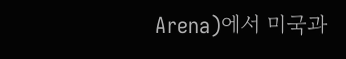Arena)에서 미국과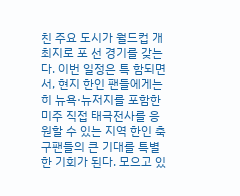친 주요 도시가 월드컵 개최지로 포 선 경기를 갖는다. 이번 일정은 특 함되면서, 현지 한인 팬들에게는 히 뉴욕·뉴저지를 포함한 미주 직접 태극전사를 응원할 수 있는 지역 한인 축구팬들의 큰 기대를 특별한 기회가 된다. 모으고 있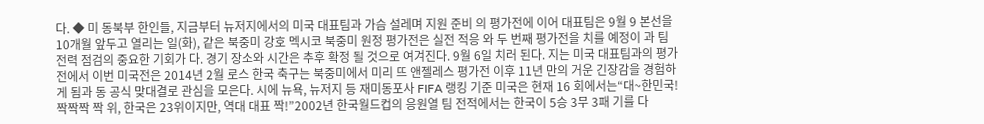다. ◆ 미 동북부 한인들, 지금부터 뉴저지에서의 미국 대표팀과 가슴 설레며 지원 준비 의 평가전에 이어 대표팀은 9월 9 본선을 10개월 앞두고 열리는 일(화), 같은 북중미 강호 멕시코 북중미 원정 평가전은 실전 적응 와 두 번째 평가전을 치를 예정이 과 팀 전력 점검의 중요한 기회가 다. 경기 장소와 시간은 추후 확정 될 것으로 여겨진다. 9월 6일 치러 된다. 지는 미국 대표팀과의 평가전에서 이번 미국전은 2014년 2월 로스 한국 축구는 북중미에서 미리 뜨 앤젤레스 평가전 이후 11년 만의 거운 긴장감을 경험하게 됨과 동 공식 맞대결로 관심을 모은다. 시에 뉴욕, 뉴저지 등 재미동포사 FIFA 랭킹 기준 미국은 현재 16 회에서는“대~한민국! 짝짝짝 짝 위, 한국은 23위이지만, 역대 대표 짝!”2002년 한국월드컵의 응원열 팀 전적에서는 한국이 5승 3무 3패 기를 다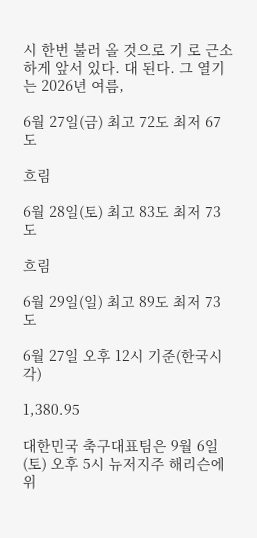시 한번 불러 올 것으로 기 로 근소하게 앞서 있다. 대 된다. 그 열기는 2026년 여름,

6월 27일(금) 최고 72도 최저 67도

흐림

6월 28일(토) 최고 83도 최저 73도

흐림

6월 29일(일) 최고 89도 최저 73도

6월 27일 오후 12시 기준(한국시각)

1,380.95

대한민국 축구대표팀은 9월 6일(토) 오후 5시 뉴저지주 해리슨에 위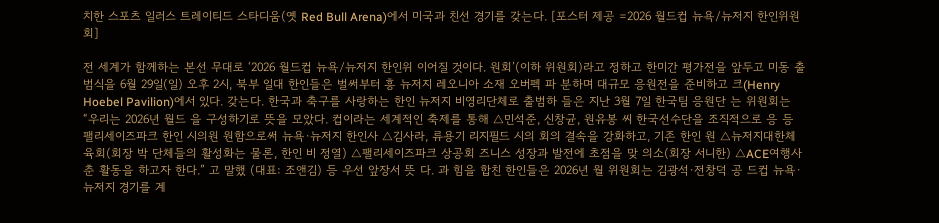치한 스포츠 일러스 트레이티드 스타디움(옛 Red Bull Arena)에서 미국과 친선 경기를 갖는다. [포스터 제공 =2026 월드컵 뉴욕/뉴저지 한인위원회]

전 세계가 함께하는 본선 무대로 ‘2026 월드컵 뉴욕/뉴저지 한인위 이어질 것이다. 원회’(이하 위원회)라고 정하고 한미간 평가전을 앞두고 미동 출범식을 6월 29일(일) 오후 2시, 북부 일대 한인들은 벌써부터 흥 뉴저지 레오니아 소재 오버펙 파 분하며 대규모 응원전을 준비하고 크(Henry Hoebel Pavilion)에서 있다. 갖는다. 한국과 축구를 사랑하는 한인 뉴저지 비영리단체로 출범하 들은 지난 3월 7일 한국팀 응원단 는 위원회는“우리는 2026년 월드 을 구성하기로 뜻을 모았다. 컵이라는 세계적인 축제를 통해 △민석준, 신창균, 원유봉 씨 한국선수단을 조직적으로 응 등 팰리세이즈파크 한인 시의원 원함으로써 뉴욕·뉴저지 한인사 △김사라, 류용기 리지필드 시의 회의 결속을 강화하고, 기존 한인 원 △뉴저지대한체육회(회장 박 단체들의 활성화는 물론, 한인 비 정열) △팰리세이즈파크 상공회 즈니스 성장과 발전에 초점을 맞 의소(회장 서니한) △ACE여행사 춘 활동을 하고자 한다.” 고 말했 (대표: 조앤김) 등 우선 앞장서 뜻 다. 과 힘을 합친 한인들은 2026년 월 위원회는 김광석·전창덕 공 드컵 뉴욕·뉴저지 경기를 계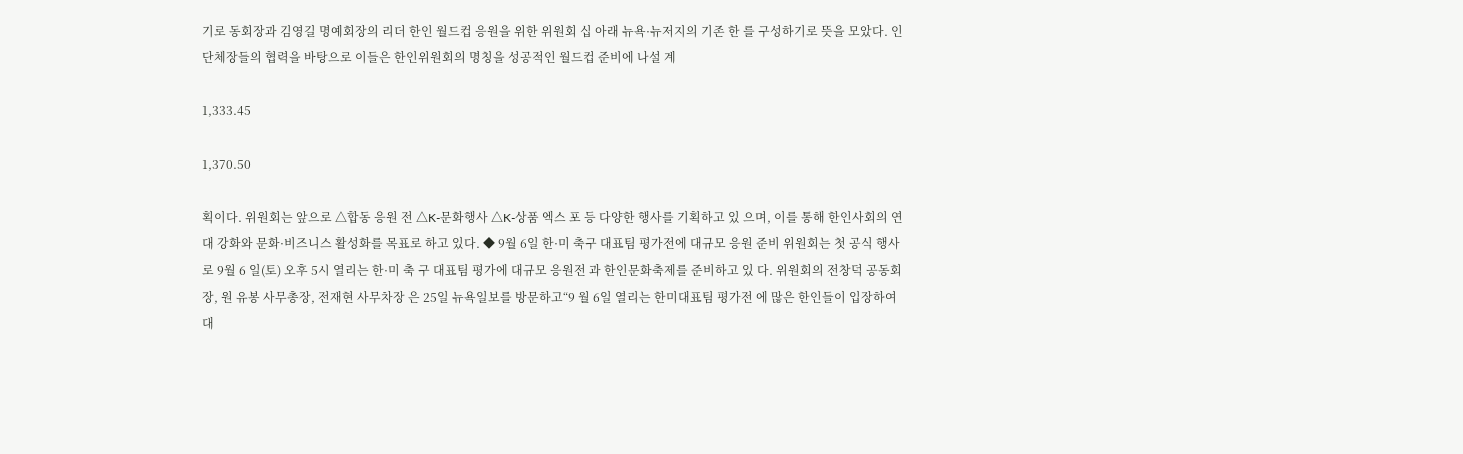기로 동회장과 김영길 명예회장의 리더 한인 월드컵 응원을 위한 위원회 십 아래 뉴욕·뉴저지의 기존 한 를 구성하기로 뜻을 모았다. 인 단체장들의 협력을 바탕으로 이들은 한인위원회의 명칭을 성공적인 월드컵 준비에 나설 계

1,333.45

1,370.50

획이다. 위원회는 앞으로 △합동 응원 전 △K-문화행사 △K-상품 엑스 포 등 다양한 행사를 기획하고 있 으며, 이를 통해 한인사회의 연대 강화와 문화·비즈니스 활성화를 목표로 하고 있다. ◆ 9월 6일 한·미 축구 대표팀 평가전에 대규모 응원 준비 위원회는 첫 공식 행사로 9월 6 일(토) 오후 5시 열리는 한·미 축 구 대표팀 평가에 대규모 응원전 과 한인문화축제를 준비하고 있 다. 위원회의 전창덕 공동회장, 원 유봉 사무총장, 전재현 사무차장 은 25일 뉴욕일보를 방문하고“9 월 6일 열리는 한미대표팀 평가전 에 많은 한인들이 입장하여 대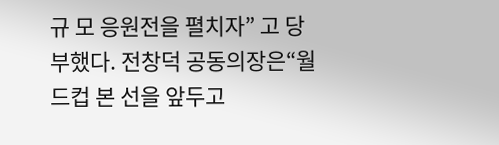규 모 응원전을 펼치자” 고 당부했다. 전창덕 공동의장은“월드컵 본 선을 앞두고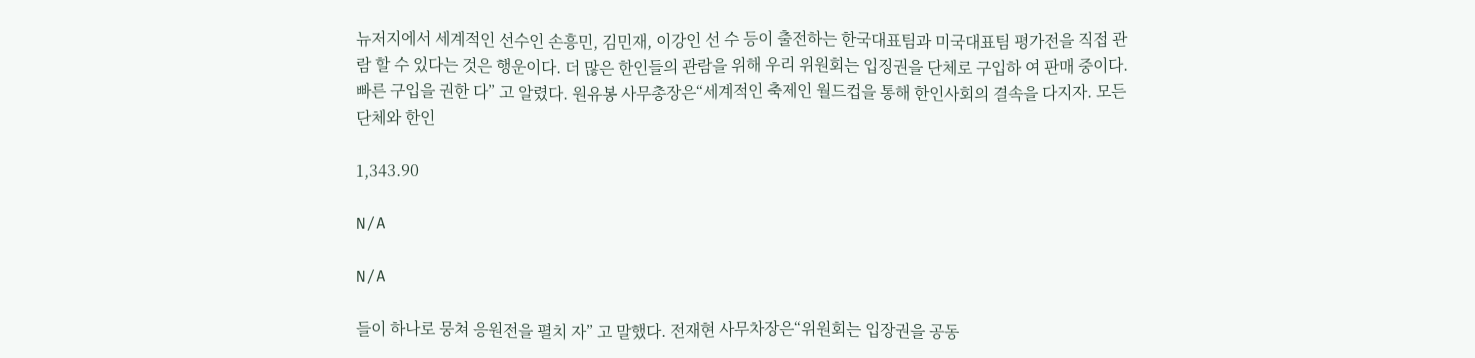뉴저지에서 세계적인 선수인 손흥민, 김민재, 이강인 선 수 등이 출전하는 한국대표팀과 미국대표팀 평가전을 직접 관람 할 수 있다는 것은 행운이다. 더 많은 한인들의 관람을 위해 우리 위원회는 입징권을 단체로 구입하 여 판매 중이다. 빠른 구입을 권한 다” 고 알렸다. 원유봉 사무총장은“세계적인 축제인 월드컵을 통해 한인사회의 결속을 다지자. 모든 단체와 한인

1,343.90

N/A

N/A

들이 하나로 뭉쳐 응원전을 펼치 자” 고 말했다. 전재현 사무차장은“위원회는 입장권을 공동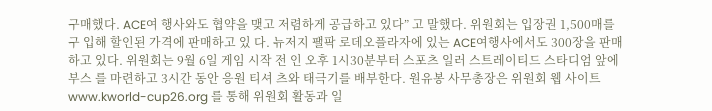구매했다. ACE여 행사와도 협약을 맺고 저렴하게 공급하고 있다” 고 말했다. 위원회는 입장권 1,500매를 구 입해 할인된 가격에 판매하고 있 다. 뉴저지 팰팍 로데오플라자에 있는 ACE여행사에서도 300장을 판매하고 있다. 위원회는 9월 6일 게임 시작 전 인 오후 1시30분부터 스포츠 일러 스트레이티드 스타디엄 앞에 부스 를 마련하고 3시간 동안 응원 티셔 츠와 태극기를 배부한다. 원유봉 사무총장은 위원회 웹 사이트 www.kworld-cup26.org 를 통해 위원회 활동과 일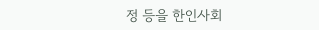정 등을 한인사회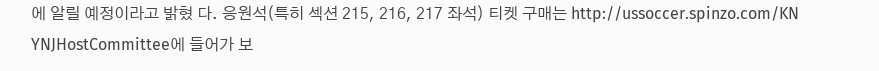에 알릴 예정이라고 밝혔 다. 응원석(특히 섹션 215, 216, 217 좌석) 티켓 구매는 http://ussoccer.spinzo.com/KN YNJHostCommittee에 들어가 보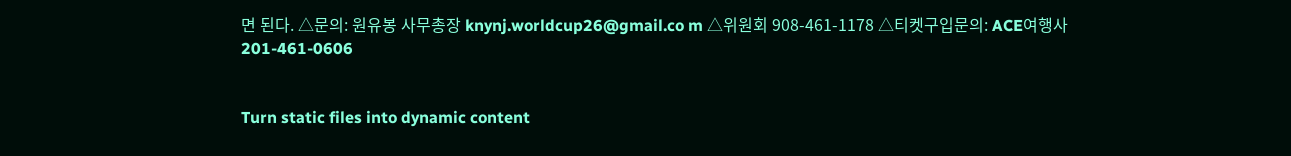면 된다. △문의: 원유봉 사무총장 knynj.worldcup26@gmail.co m △위원회 908-461-1178 △티켓구입문의: ACE여행사 201-461-0606


Turn static files into dynamic content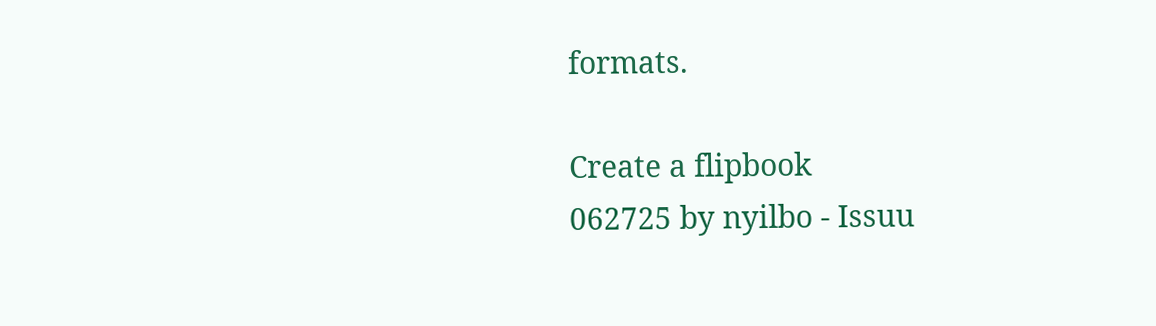formats.

Create a flipbook
062725 by nyilbo - Issuu